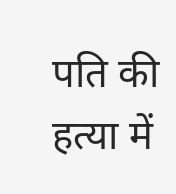पति की हत्या में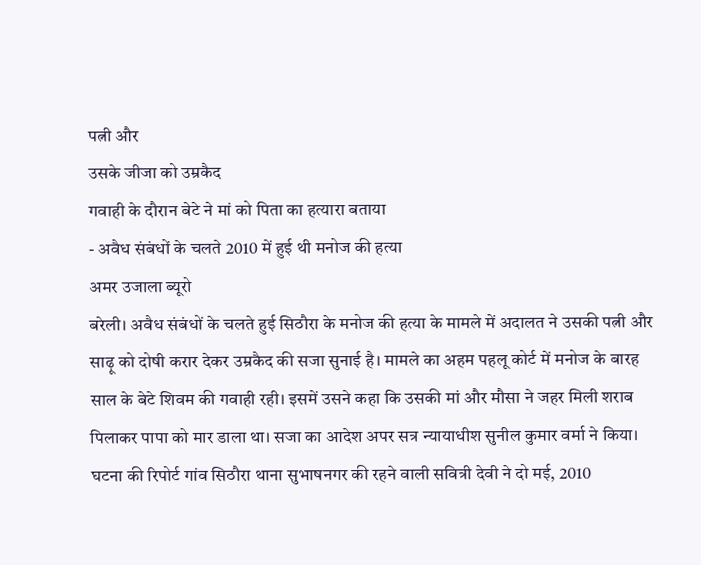पत्नी और
उसके जीजा को उम्रकैद
गवाही के दौरान बेटे ने मां को पिता का हत्यारा बताया
- अवैध संबंधों के चलते 2010 में हुई थी मनोज की हत्या
अमर उजाला ब्यूरो
बरेली। अवैध संबंधों के चलते हुई सिठौरा के मनोज की हत्या के मामले में अदालत ने उसकी पत्नी और साढ़ू को दोषी करार देकर उम्रकैद की सजा सुनाई है। मामले का अहम पहलू कोर्ट में मनोज के बारह साल के बेटे शिवम की गवाही रही। इसमें उसने कहा कि उसकी मां और मौसा ने जहर मिली शराब पिलाकर पापा को मार डाला था। सजा का आदेश अपर सत्र न्यायाधीश सुनील कुमार वर्मा ने किया।
घटना की रिपोर्ट गांव सिठौरा थाना सुभाषनगर की रहने वाली सवित्री देवी ने दो मई, 2010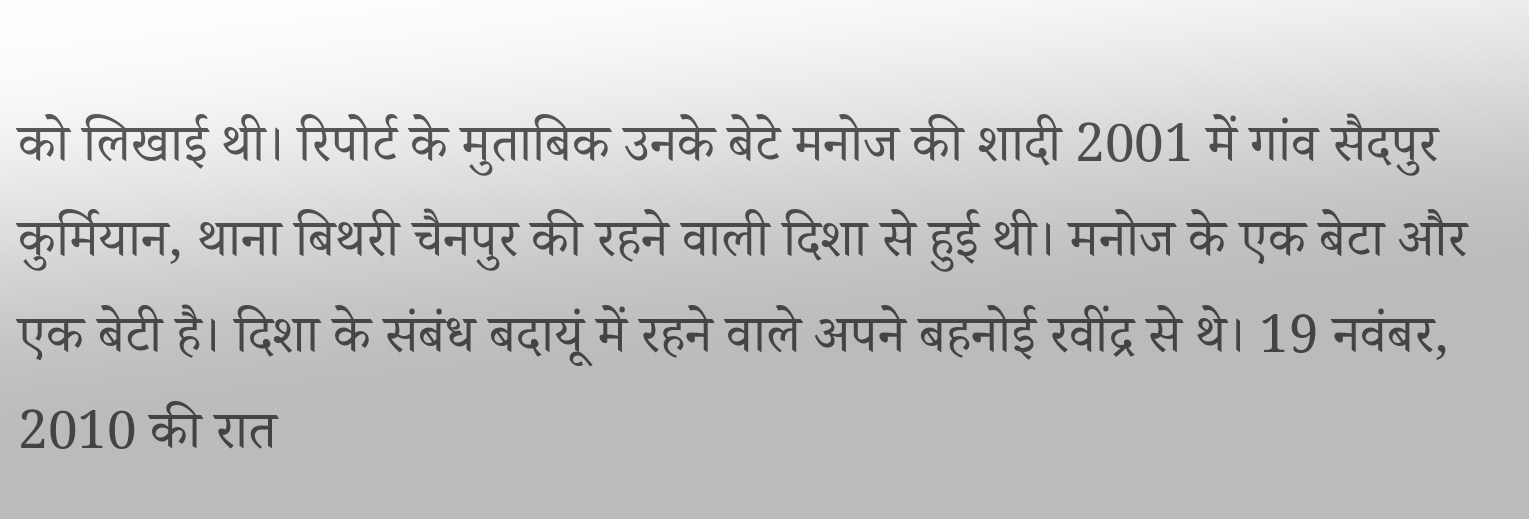को लिखाई थी। रिपोर्ट के मुताबिक उनके बेटे मनोज की शादी 2001 में गांव सैदपुर कुर्मियान, थाना बिथरी चैनपुर की रहने वाली दिशा से हुई थी। मनोज के एक बेटा और एक बेटी है। दिशा के संबंध बदायूं में रहने वाले अपने बहनोई रवींद्र से थे। 19 नवंबर, 2010 की रात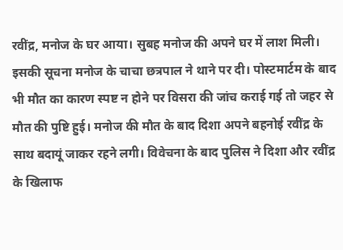रवींद्र, मनोज के घर आया। सुबह मनोज की अपने घर में लाश मिली। इसकी सूचना मनोज के चाचा छत्रपाल ने थाने पर दी। पोस्टमार्टम के बाद भी मौत का कारण स्पष्ट न होने पर विसरा की जांच कराई गई तो जहर से मौत की पुष्टि हुई। मनोज की मौत के बाद दिशा अपने बहनोई रवींद्र के साथ बदायूं जाकर रहने लगी। विवेचना के बाद पुलिस ने दिशा और रवींद्र के खिलाफ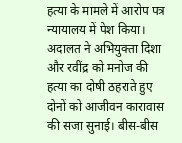हत्या के मामले में आरोप पत्र न्यायालय में पेश किया। अदालत ने अभियुक्ता दिशा और रवींद्र को मनोज की हत्या का दोषी ठहराते हुए दोनों को आजीवन कारावास की सजा सुनाई। बीस-बीस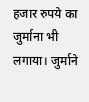हजार रुपये का जुर्माना भी लगाया। जुर्माने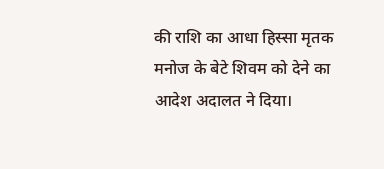की राशि का आधा हिस्सा मृतक मनोज के बेटे शिवम को देने का आदेश अदालत ने दिया।